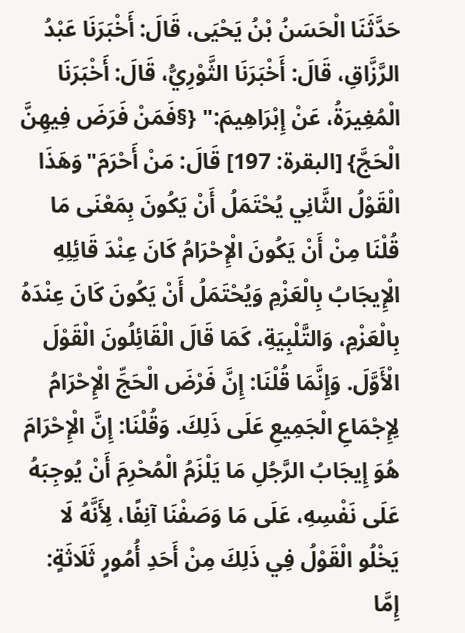حَدَّثَنَا الْحَسَنُ بْنُ يَحْيَى، قَالَ: أَخْبَرَنَا عَبْدُ الرَّزَّاقِ، قَالَ: أَخْبَرَنَا الثَّوْرِيُّ، قَالَ: أَخْبَرَنَا الْمُغِيرَةُ، عَنْ إِبْرَاهِيمَ:" {§فَمَنْ فَرَضَ فِيهِنَّ الْحَجَّ} [البقرة: 197] قَالَ: مَنْ أَحْرَمَ"وَهَذَا الْقَوْلُ الثَّانِي يُحْتَمَلُ أَنْ يَكُونَ بِمَعْنَى مَا قُلْنَا مِنْ أَنْ يَكُونَ الْإِحْرَامُ كَانَ عِنْدَ قَائِلِهِ الْإِيجَابُ بِالْعَزْمِ وَيُحْتَمَلُ أَنْ يَكُونَ كَانَ عِنْدَهُ بِالْعَزْمِ، وَالتَّلْبِيَةِ، كَمَا قَالَ الْقَائِلُونَ الْقَوْلَ الْأَوَّلَ. وَإِنَّمَا قُلْنَا: إِنَّ فَرْضَ الْحَجِّ الْإِحْرَامُ لِإِجْمَاعِ الْجَمِيعِ عَلَى ذَلِكَ. وَقُلْنَا: إِنَّ الْإِحْرَامَ هُوَ إِيجَابُ الرَّجُلِ مَا يَلْزَمُ الْمُحْرِمَ أَنْ يُوجِبَهُ عَلَى نَفْسِهِ، عَلَى مَا وَصَفْنَا آنِفًا، لِأَنَّهُ لَا يَخْلُو الْقَوْلُ فِي ذَلِكَ مِنْ أَحَدِ أُمُورٍ ثَلَاثَةٍ: إِمَّا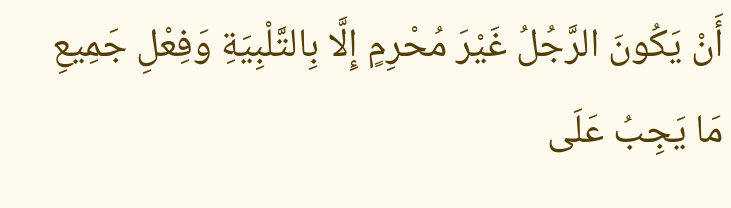أَنْ يَكُونَ الرَّجُلُ غَيْرَ مُحْرِمٍ إِلَّا بِالتَّلْبِيَةِ وَفِعْلِ جَمِيعِ مَا يَجِبُ عَلَى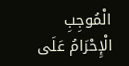الْمُوجِبِ الْإِحْرَامُ عَلَى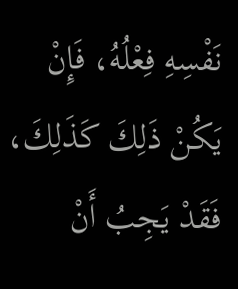نَفْسِهِ فِعْلُهُ، فَإِنْ يَكُنْ ذَلِكَ كَذَلِكَ، فَقَدْ يَجِبُ أَنْ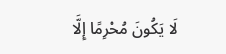لَا يَكُونَ مُحْرِمًا إِلَّا